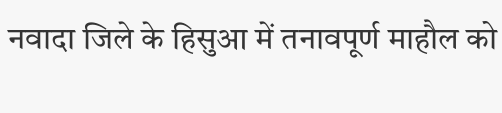नवादा जिले के हिसुआ में तनावपूर्ण माहौल को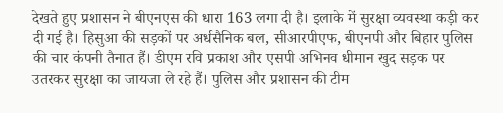देखते हुए प्रशासन ने बीएनएस की धारा 163 लगा दी है। इलाके में सुरक्षा व्यवस्था कड़ी कर दी गई है। हिसुआ की सड़कों पर अर्धसैनिक बल, सीआरपीएफ, बीएनपी और बिहार पुलिस की चार कंपनी तैनात हैं। डीएम रवि प्रकाश और एसपी अभिनव धीमान खुद सड़क पर उतरकर सुरक्षा का जायजा ले रहे हैं। पुलिस और प्रशासन की टीम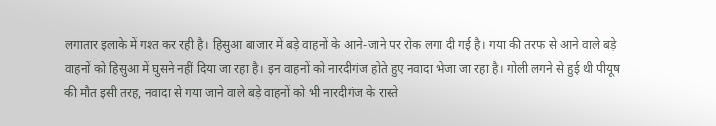लगातार इलाके में गश्त कर रही है। हिसुआ बाजार में बड़े वाहनों के आने-जाने पर रोक लगा दी गई है। गया की तरफ से आने वाले बड़े वाहनों को हिसुआ में घुसने नहीं दिया जा रहा है। इन वाहनों को नारदीगंज होते हुए नवादा भेजा जा रहा है। गोली लगने से हुई थी पीयूष की मौत इसी तरह, नवादा से गया जाने वाले बड़े वाहनों को भी नारदीगंज के रास्ते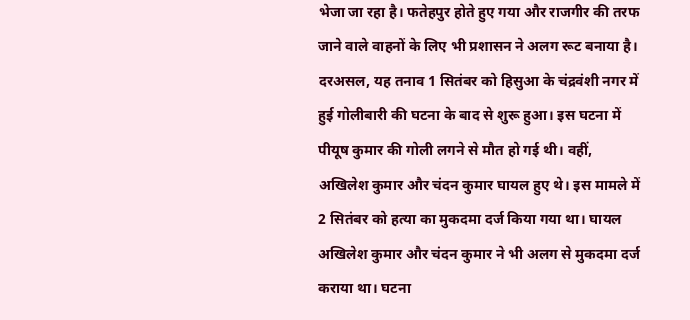भेजा जा रहा है। फतेहपुर होते हुए गया और राजगीर की तरफ जाने वाले वाहनों के लिए भी प्रशासन ने अलग रूट बनाया है। दरअसल, यह तनाव 1 सितंबर को हिसुआ के चंद्रवंशी नगर में हुई गोलीबारी की घटना के बाद से शुरू हुआ। इस घटना में पीयूष कुमार की गोली लगने से मौत हो गई थी। वहीं, अखिलेश कुमार और चंदन कुमार घायल हुए थे। इस मामले में 2 सितंबर को हत्या का मुकदमा दर्ज किया गया था। घायल अखिलेश कुमार और चंदन कुमार ने भी अलग से मुकदमा दर्ज कराया था। घटना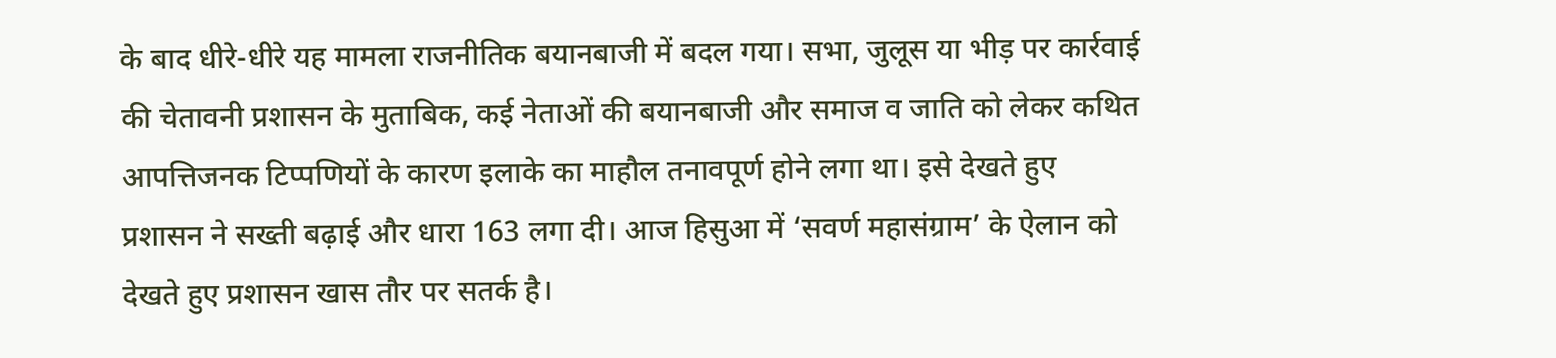के बाद धीरे-धीरे यह मामला राजनीतिक बयानबाजी में बदल गया। सभा, जुलूस या भीड़ पर कार्रवाई की चेतावनी प्रशासन के मुताबिक, कई नेताओं की बयानबाजी और समाज व जाति को लेकर कथित आपत्तिजनक टिप्पणियों के कारण इलाके का माहौल तनावपूर्ण होने लगा था। इसे देखते हुए प्रशासन ने सख्ती बढ़ाई और धारा 163 लगा दी। आज हिसुआ में ‘सवर्ण महासंग्राम’ के ऐलान को देखते हुए प्रशासन खास तौर पर सतर्क है।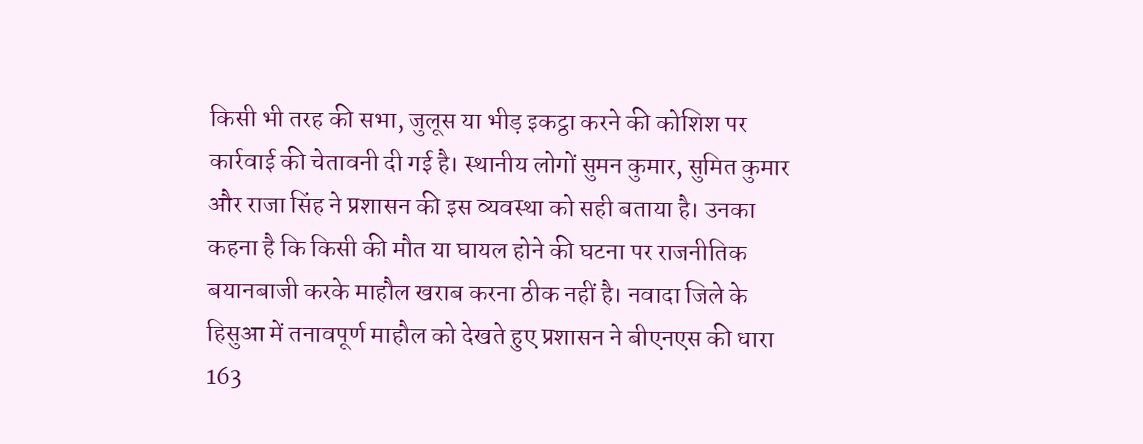किसी भी तरह की सभा, जुलूस या भीड़ इकट्ठा करने की कोशिश पर कार्रवाई की चेतावनी दी गई है। स्थानीय लोगों सुमन कुमार, सुमित कुमार और राजा सिंह ने प्रशासन की इस व्यवस्था को सही बताया है। उनका कहना है कि किसी की मौत या घायल होने की घटना पर राजनीतिक बयानबाजी करके माहौल खराब करना ठीक नहीं है। नवादा जिले के हिसुआ में तनावपूर्ण माहौल को देखते हुए प्रशासन ने बीएनएस की धारा 163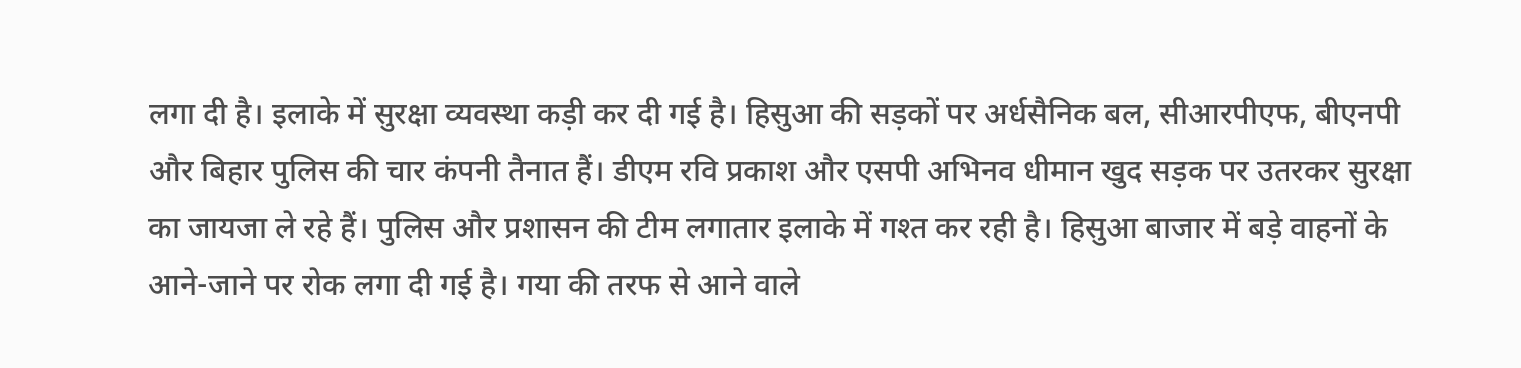लगा दी है। इलाके में सुरक्षा व्यवस्था कड़ी कर दी गई है। हिसुआ की सड़कों पर अर्धसैनिक बल, सीआरपीएफ, बीएनपी और बिहार पुलिस की चार कंपनी तैनात हैं। डीएम रवि प्रकाश और एसपी अभिनव धीमान खुद सड़क पर उतरकर सुरक्षा का जायजा ले रहे हैं। पुलिस और प्रशासन की टीम लगातार इलाके में गश्त कर रही है। हिसुआ बाजार में बड़े वाहनों के आने-जाने पर रोक लगा दी गई है। गया की तरफ से आने वाले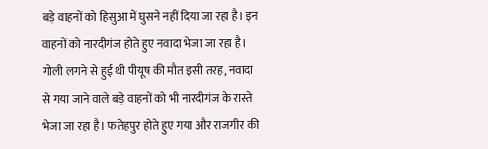बड़े वाहनों को हिसुआ में घुसने नहीं दिया जा रहा है। इन वाहनों को नारदीगंज होते हुए नवादा भेजा जा रहा है। गोली लगने से हुई थी पीयूष की मौत इसी तरह, नवादा से गया जाने वाले बड़े वाहनों को भी नारदीगंज के रास्ते भेजा जा रहा है। फतेहपुर होते हुए गया और राजगीर की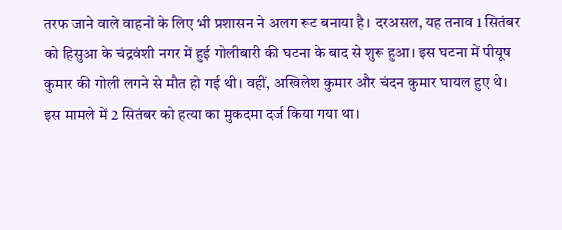तरफ जाने वाले वाहनों के लिए भी प्रशासन ने अलग रूट बनाया है। दरअसल, यह तनाव 1 सितंबर को हिसुआ के चंद्रवंशी नगर में हुई गोलीबारी की घटना के बाद से शुरू हुआ। इस घटना में पीयूष कुमार की गोली लगने से मौत हो गई थी। वहीं, अखिलेश कुमार और चंदन कुमार घायल हुए थे। इस मामले में 2 सितंबर को हत्या का मुकदमा दर्ज किया गया था।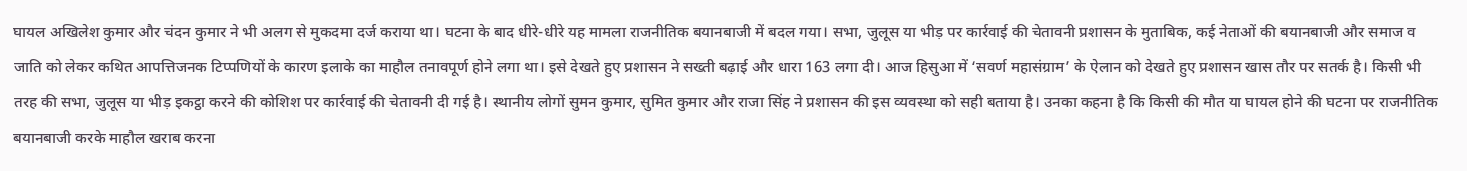घायल अखिलेश कुमार और चंदन कुमार ने भी अलग से मुकदमा दर्ज कराया था। घटना के बाद धीरे-धीरे यह मामला राजनीतिक बयानबाजी में बदल गया। सभा, जुलूस या भीड़ पर कार्रवाई की चेतावनी प्रशासन के मुताबिक, कई नेताओं की बयानबाजी और समाज व जाति को लेकर कथित आपत्तिजनक टिप्पणियों के कारण इलाके का माहौल तनावपूर्ण होने लगा था। इसे देखते हुए प्रशासन ने सख्ती बढ़ाई और धारा 163 लगा दी। आज हिसुआ में ‘सवर्ण महासंग्राम’ के ऐलान को देखते हुए प्रशासन खास तौर पर सतर्क है। किसी भी तरह की सभा, जुलूस या भीड़ इकट्ठा करने की कोशिश पर कार्रवाई की चेतावनी दी गई है। स्थानीय लोगों सुमन कुमार, सुमित कुमार और राजा सिंह ने प्रशासन की इस व्यवस्था को सही बताया है। उनका कहना है कि किसी की मौत या घायल होने की घटना पर राजनीतिक बयानबाजी करके माहौल खराब करना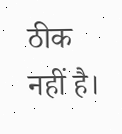ठीक नहीं है।